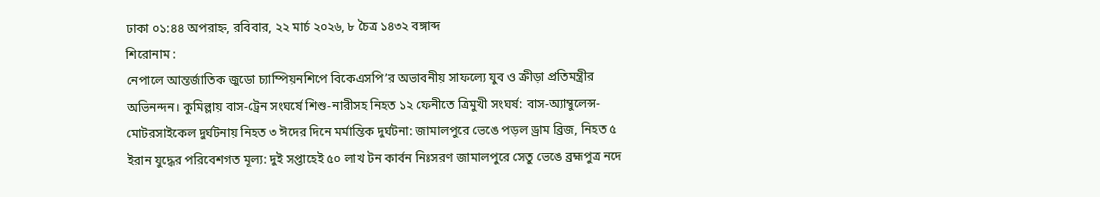ঢাকা ০১:৪৪ অপরাহ্ন, রবিবার, ২২ মার্চ ২০২৬, ৮ চৈত্র ১৪৩২ বঙ্গাব্দ
শিরোনাম :
নেপালে আন্তর্জাতিক জুডো চ্যাম্পিয়নশিপে বিকেএসপি’র অভাবনীয় সাফল্যে যুব ও ক্রীড়া প্রতিমন্ত্রীর অভিনন্দন। কুমিল্লায় বাস-ট্রেন সংঘর্ষে শিশু-নারীসহ নিহত ১২ ফেনীতে ত্রিমুখী সংঘর্ষ: বাস-অ্যাম্বুলেন্স-মোটরসাইকেল দুর্ঘটনায় নিহত ৩ ঈদের দিনে মর্মান্তিক দুর্ঘটনা: জামালপুরে ভেঙে পড়ল ড্রাম ব্রিজ, নিহত ৫ ইরান যুদ্ধের পরিবেশগত মূল্য: দুই সপ্তাহেই ৫০ লাখ টন কার্বন নিঃসরণ জামালপুরে সেতু ভেঙে ব্রহ্মপুত্র নদে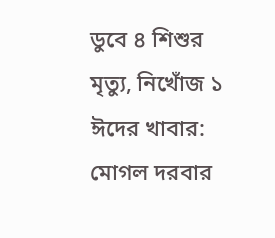ডুবে ৪ শিশুর মৃত্যু, নিখোঁজ ১ ঈদের খাবার: মোগল দরবার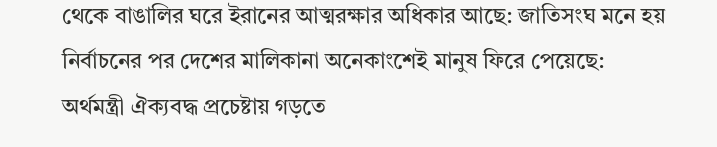থেকে বাঙালির ঘরে ইরানের আত্মরক্ষার অধিকার আছে: জাতিসংঘ মনে হয় নির্বাচনের পর দেশের মালিকানা অনেকাংশেই মানুষ ফিরে পেয়েছে: অর্থমন্ত্রী ঐক্যবদ্ধ প্রচেষ্টায় গড়তে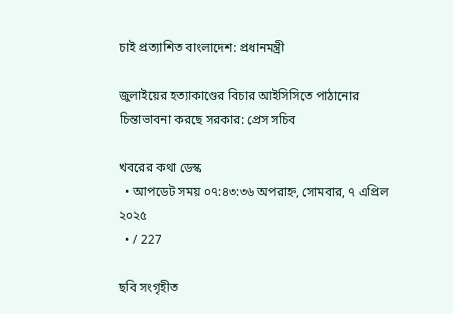চাই প্রত্যাশিত বাংলাদেশ: প্রধানমন্ত্রী

জুলাইয়ের হত্যাকাণ্ডের বিচার আইসিসিতে পাঠানোর চিন্তাভাবনা করছে সরকার: প্রেস সচিব

খবরের কথা ডেস্ক
  • আপডেট সময় ০৭:৪৩:৩৬ অপরাহ্ন, সোমবার, ৭ এপ্রিল ২০২৫
  • / 227

ছবি সংগৃহীত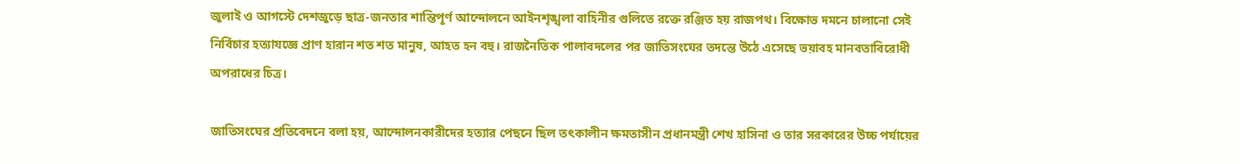জুলাই ও আগস্টে দেশজুড়ে ছাত্র-জনতার শান্তিপূর্ণ আন্দোলনে আইনশৃঙ্খলা বাহিনীর গুলিতে রক্তে রঞ্জিত হয় রাজপথ। বিক্ষোভ দমনে চালানো সেই নির্বিচার হত্যাযজ্ঞে প্রাণ হারান শত শত মানুষ, আহত হন বহু। রাজনৈতিক পালাবদলের পর জাতিসংঘের তদন্তে উঠে এসেছে ভয়াবহ মানবতাবিরোধী অপরাধের চিত্র।

জাতিসংঘের প্রতিবেদনে বলা হয়, আন্দোলনকারীদের হত্যার পেছনে ছিল তৎকালীন ক্ষমতাসীন প্রধানমন্ত্রী শেখ হাসিনা ও তার সরকারের উচ্চ পর্যায়ের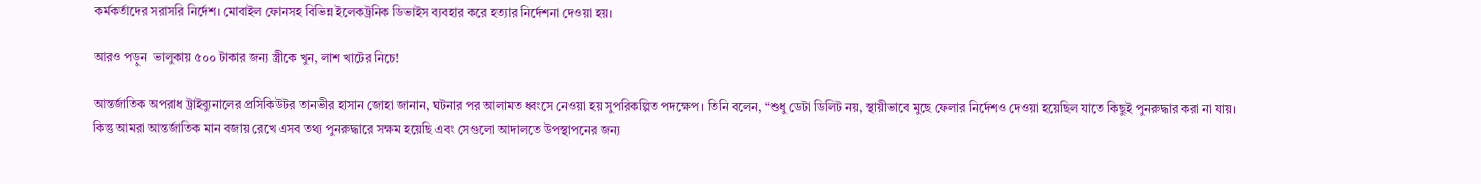কর্মকর্তাদের সরাসরি নির্দেশ। মোবাইল ফোনসহ বিভিন্ন ইলেকট্রনিক ডিভাইস ব্যবহার করে হত্যার নির্দেশনা দেওয়া হয়।

আরও পড়ুন  ভালুকায় ৫০০ টাকার জন্য স্ত্রীকে খুন, লাশ খাটের নিচে!

আন্তর্জাতিক অপরাধ ট্রাইব্যুনালের প্রসিকিউটর তানভীর হাসান জোহা জানান, ঘটনার পর আলামত ধ্বংসে নেওয়া হয় সুপরিকল্পিত পদক্ষেপ। তিনি বলেন, “শুধু ডেটা ডিলিট নয়, স্থায়ীভাবে মুছে ফেলার নির্দেশও দেওয়া হয়েছিল যাতে কিছুই পুনরুদ্ধার করা না যায়। কিন্তু আমরা আন্তর্জাতিক মান বজায় রেখে এসব তথ্য পুনরুদ্ধারে সক্ষম হয়েছি এবং সেগুলো আদালতে উপস্থাপনের জন্য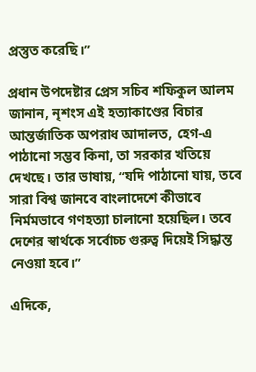প্রস্তুত করেছি।”

প্রধান উপদেষ্টার প্রেস সচিব শফিকুল আলম জানান, নৃশংস এই হত্যাকাণ্ডের বিচার আন্তর্জাতিক অপরাধ আদালত, হেগ-এ পাঠানো সম্ভব কিনা, তা সরকার খতিয়ে দেখছে। তার ভাষায়, “যদি পাঠানো যায়, তবে সারা বিশ্ব জানবে বাংলাদেশে কীভাবে নির্মমভাবে গণহত্যা চালানো হয়েছিল। তবে দেশের স্বার্থকে সর্বোচ্চ গুরুত্ব দিয়েই সিদ্ধান্ত নেওয়া হবে।”

এদিকে,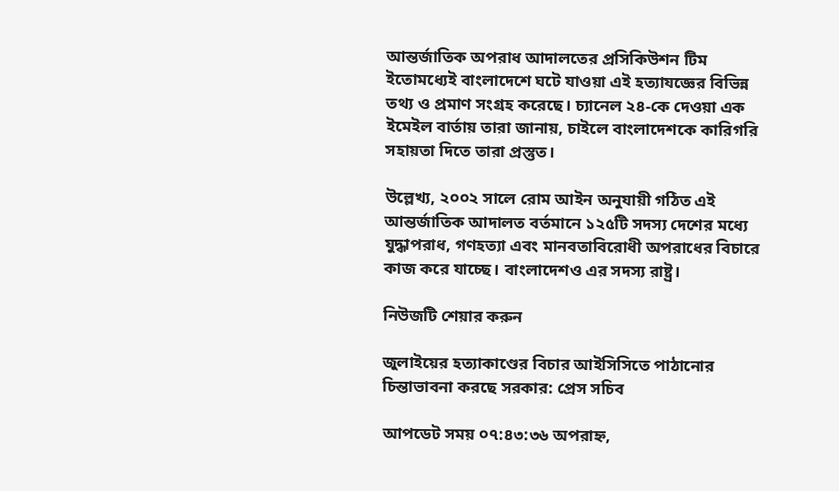আন্তর্জাতিক অপরাধ আদালতের প্রসিকিউশন টিম ইতোমধ্যেই বাংলাদেশে ঘটে যাওয়া এই হত্যাযজ্ঞের বিভিন্ন তথ্য ও প্রমাণ সংগ্রহ করেছে। চ্যানেল ২৪-কে দেওয়া এক ইমেইল বার্তায় তারা জানায়, চাইলে বাংলাদেশকে কারিগরি সহায়তা দিতে তারা প্রস্তুত।

উল্লেখ্য, ২০০২ সালে রোম আইন অনুযায়ী গঠিত এই আন্তর্জাতিক আদালত বর্তমানে ১২৫টি সদস্য দেশের মধ্যে যুদ্ধাপরাধ, গণহত্যা এবং মানবতাবিরোধী অপরাধের বিচারে কাজ করে যাচ্ছে। বাংলাদেশও এর সদস্য রাষ্ট্র।

নিউজটি শেয়ার করুন

জুলাইয়ের হত্যাকাণ্ডের বিচার আইসিসিতে পাঠানোর চিন্তাভাবনা করছে সরকার: প্রেস সচিব

আপডেট সময় ০৭:৪৩:৩৬ অপরাহ্ন,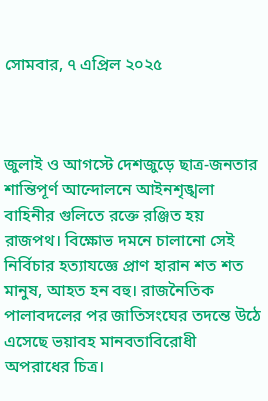সোমবার, ৭ এপ্রিল ২০২৫



জুলাই ও আগস্টে দেশজুড়ে ছাত্র-জনতার শান্তিপূর্ণ আন্দোলনে আইনশৃঙ্খলা বাহিনীর গুলিতে রক্তে রঞ্জিত হয় রাজপথ। বিক্ষোভ দমনে চালানো সেই নির্বিচার হত্যাযজ্ঞে প্রাণ হারান শত শত মানুষ, আহত হন বহু। রাজনৈতিক পালাবদলের পর জাতিসংঘের তদন্তে উঠে এসেছে ভয়াবহ মানবতাবিরোধী অপরাধের চিত্র।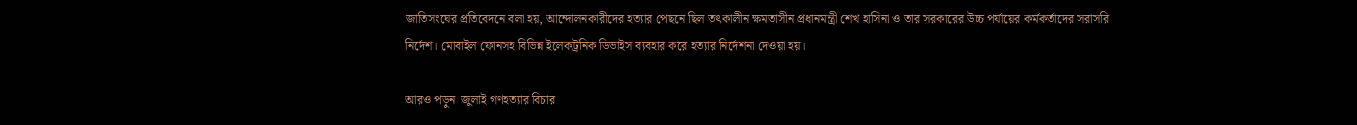জাতিসংঘের প্রতিবেদনে বলা হয়, আন্দোলনকারীদের হত্যার পেছনে ছিল তৎকালীন ক্ষমতাসীন প্রধানমন্ত্রী শেখ হাসিনা ও তার সরকারের উচ্চ পর্যায়ের কর্মকর্তাদের সরাসরি নির্দেশ। মোবাইল ফোনসহ বিভিন্ন ইলেকট্রনিক ডিভাইস ব্যবহার করে হত্যার নির্দেশনা দেওয়া হয়।

আরও পড়ুন  জুলাই গণহত্যার বিচার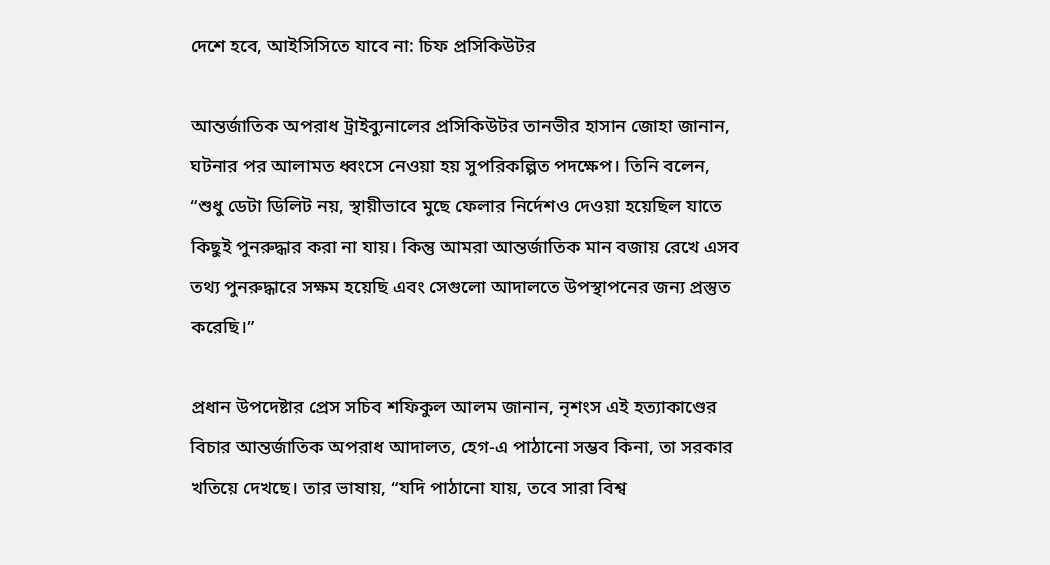দেশে হবে, আইসিসিতে যাবে না: চিফ প্রসিকিউটর

আন্তর্জাতিক অপরাধ ট্রাইব্যুনালের প্রসিকিউটর তানভীর হাসান জোহা জানান, ঘটনার পর আলামত ধ্বংসে নেওয়া হয় সুপরিকল্পিত পদক্ষেপ। তিনি বলেন, “শুধু ডেটা ডিলিট নয়, স্থায়ীভাবে মুছে ফেলার নির্দেশও দেওয়া হয়েছিল যাতে কিছুই পুনরুদ্ধার করা না যায়। কিন্তু আমরা আন্তর্জাতিক মান বজায় রেখে এসব তথ্য পুনরুদ্ধারে সক্ষম হয়েছি এবং সেগুলো আদালতে উপস্থাপনের জন্য প্রস্তুত করেছি।”

প্রধান উপদেষ্টার প্রেস সচিব শফিকুল আলম জানান, নৃশংস এই হত্যাকাণ্ডের বিচার আন্তর্জাতিক অপরাধ আদালত, হেগ-এ পাঠানো সম্ভব কিনা, তা সরকার খতিয়ে দেখছে। তার ভাষায়, “যদি পাঠানো যায়, তবে সারা বিশ্ব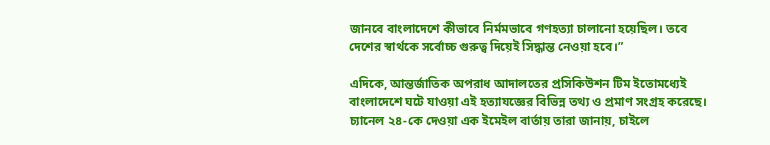জানবে বাংলাদেশে কীভাবে নির্মমভাবে গণহত্যা চালানো হয়েছিল। তবে দেশের স্বার্থকে সর্বোচ্চ গুরুত্ব দিয়েই সিদ্ধান্ত নেওয়া হবে।”

এদিকে, আন্তর্জাতিক অপরাধ আদালতের প্রসিকিউশন টিম ইতোমধ্যেই বাংলাদেশে ঘটে যাওয়া এই হত্যাযজ্ঞের বিভিন্ন তথ্য ও প্রমাণ সংগ্রহ করেছে। চ্যানেল ২৪-কে দেওয়া এক ইমেইল বার্তায় তারা জানায়, চাইলে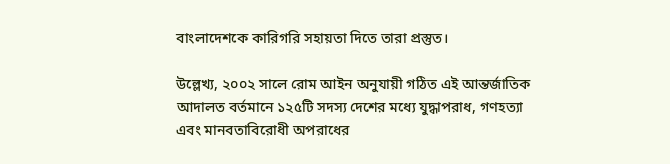বাংলাদেশকে কারিগরি সহায়তা দিতে তারা প্রস্তুত।

উল্লেখ্য, ২০০২ সালে রোম আইন অনুযায়ী গঠিত এই আন্তর্জাতিক আদালত বর্তমানে ১২৫টি সদস্য দেশের মধ্যে যুদ্ধাপরাধ, গণহত্যা এবং মানবতাবিরোধী অপরাধের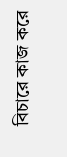বিচারে কাজ করে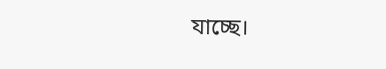যাচ্ছে।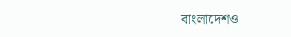বাংলাদেশও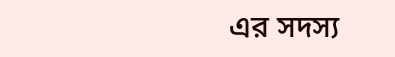এর সদস্য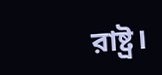রাষ্ট্র।